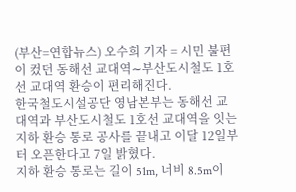(부산=연합뉴스) 오수희 기자 = 시민 불편이 컸던 동해선 교대역∼부산도시철도 1호선 교대역 환승이 편리해진다.
한국철도시설공단 영남본부는 동해선 교대역과 부산도시철도 1호선 교대역을 잇는 지하 환승 통로 공사를 끝내고 이달 12일부터 오픈한다고 7일 밝혔다.
지하 환승 통로는 길이 51m, 너비 8.5m이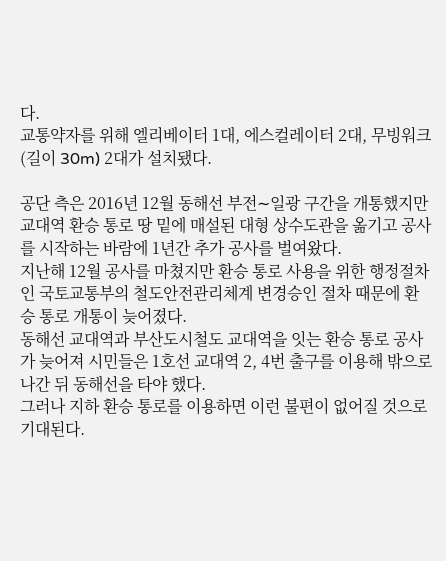다.
교통약자를 위해 엘리베이터 1대, 에스컬레이터 2대, 무빙워크(길이 30m) 2대가 설치됐다.

공단 측은 2016년 12월 동해선 부전∼일광 구간을 개통했지만 교대역 환승 통로 땅 밑에 매설된 대형 상수도관을 옮기고 공사를 시작하는 바람에 1년간 추가 공사를 벌여왔다.
지난해 12월 공사를 마쳤지만 환승 통로 사용을 위한 행정절차인 국토교통부의 철도안전관리체계 변경승인 절차 때문에 환승 통로 개통이 늦어졌다.
동해선 교대역과 부산도시철도 교대역을 잇는 환승 통로 공사가 늦어져 시민들은 1호선 교대역 2, 4번 출구를 이용해 밖으로 나간 뒤 동해선을 타야 했다.
그러나 지하 환승 통로를 이용하면 이런 불편이 없어질 것으로 기대된다.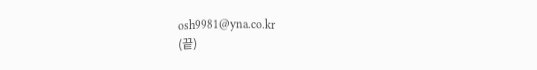osh9981@yna.co.kr
(끝)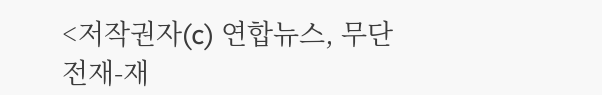<저작권자(c) 연합뉴스, 무단 전재-재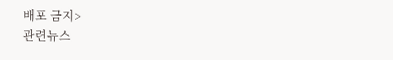배포 금지>
관련뉴스